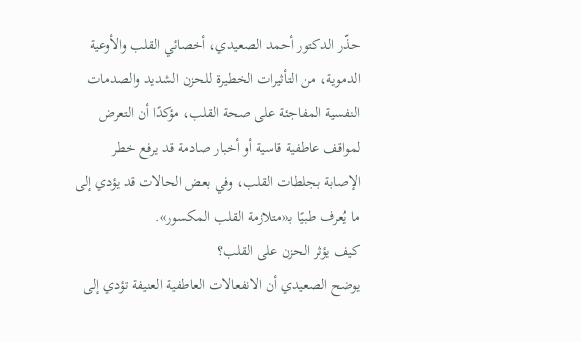حذّر الدكتور أحمد الصعيدي، أخصائي القلب والأوعية الدموية، من التأثيرات الخطيرة للحزن الشديد والصدمات النفسية المفاجئة على صحة القلب، مؤكدًا أن التعرض لمواقف عاطفية قاسية أو أخبار صادمة قد يرفع خطر الإصابة بجلطات القلب، وفي بعض الحالات قد يؤدي إلى ما يُعرف طبيًا بـ«متلازمة القلب المكسور».
كيف يؤثر الحزن على القلب؟
يوضح الصعيدي أن الانفعالات العاطفية العنيفة تؤدي إلى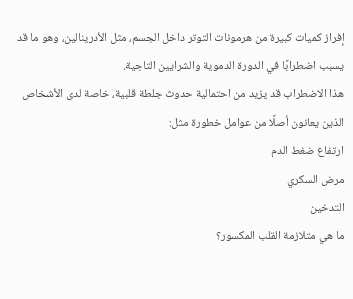إفراز كميات كبيرة من هرمونات التوتر داخل الجسم، مثل الأدرينالين، وهو ما قد يسبب اضطرابًا في الدورة الدموية والشرايين التاجية.
هذا الاضطراب قد يزيد من احتمالية حدوث جلطة قلبية، خاصة لدى الأشخاص الذين يعانون أصلًا من عوامل خطورة مثل:
ارتفاع ضغط الدم
مرض السكري
التدخين
ما هي متلازمة القلب المكسور؟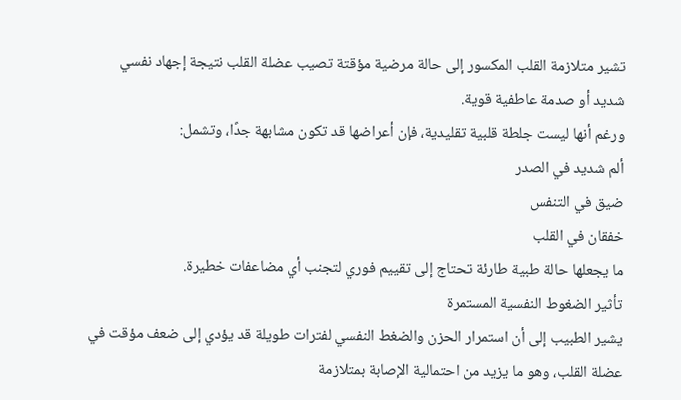تشير متلازمة القلب المكسور إلى حالة مرضية مؤقتة تصيب عضلة القلب نتيجة إجهاد نفسي شديد أو صدمة عاطفية قوية.
ورغم أنها ليست جلطة قلبية تقليدية، فإن أعراضها قد تكون مشابهة جدًا، وتشمل:
ألم شديد في الصدر
ضيق في التنفس
خفقان في القلب
ما يجعلها حالة طبية طارئة تحتاج إلى تقييم فوري لتجنب أي مضاعفات خطيرة.
تأثير الضغوط النفسية المستمرة
يشير الطبيب إلى أن استمرار الحزن والضغط النفسي لفترات طويلة قد يؤدي إلى ضعف مؤقت في عضلة القلب، وهو ما يزيد من احتمالية الإصابة بمتلازمة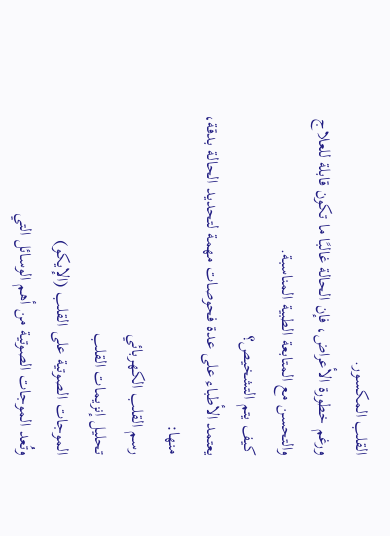القلب المكسور.
ورغم خطورة الأعراض، فإن الحالة غالبًا ما تكون قابلة للعلاج والتحسن مع المتابعة الطبية المناسبة.
كيف يتم التشخيص؟
يعتمد الأطباء على عدة فحوصات مهمة لتحديد الحالة بدقة، منها:
رسم القلب الكهربائي
تحليل إنزيمات القلب
الموجات الصوتية على القلب (الإيكو)
وتُعد الموجات الصوتية من أهم الوسائل التي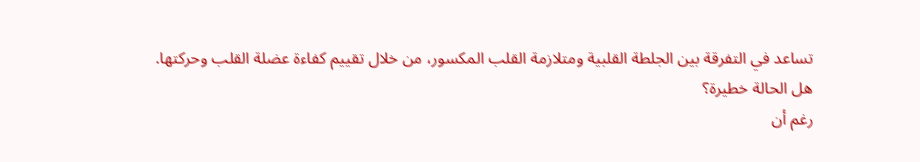تساعد في التفرقة بين الجلطة القلبية ومتلازمة القلب المكسور، من خلال تقييم كفاءة عضلة القلب وحركتها.
هل الحالة خطيرة؟
رغم أن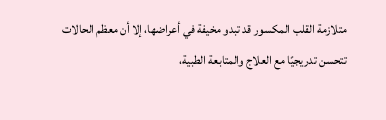متلازمة القلب المكسور قد تبدو مخيفة في أعراضها، إلا أن معظم الحالات تتحسن تدريجيًا مع العلاج والمتابعة الطبية،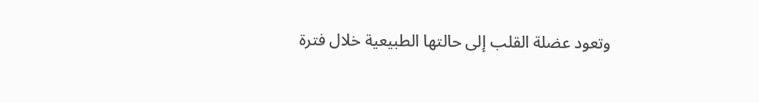وتعود عضلة القلب إلى حالتها الطبيعية خلال فترة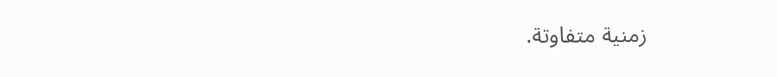زمنية متفاوتة.